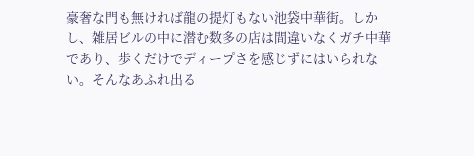豪奢な門も無ければ龍の提灯もない池袋中華街。しかし、雑居ビルの中に潜む数多の店は間違いなくガチ中華であり、歩くだけでディープさを感じずにはいられない。そんなあふれ出る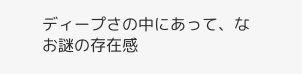ディープさの中にあって、なお謎の存在感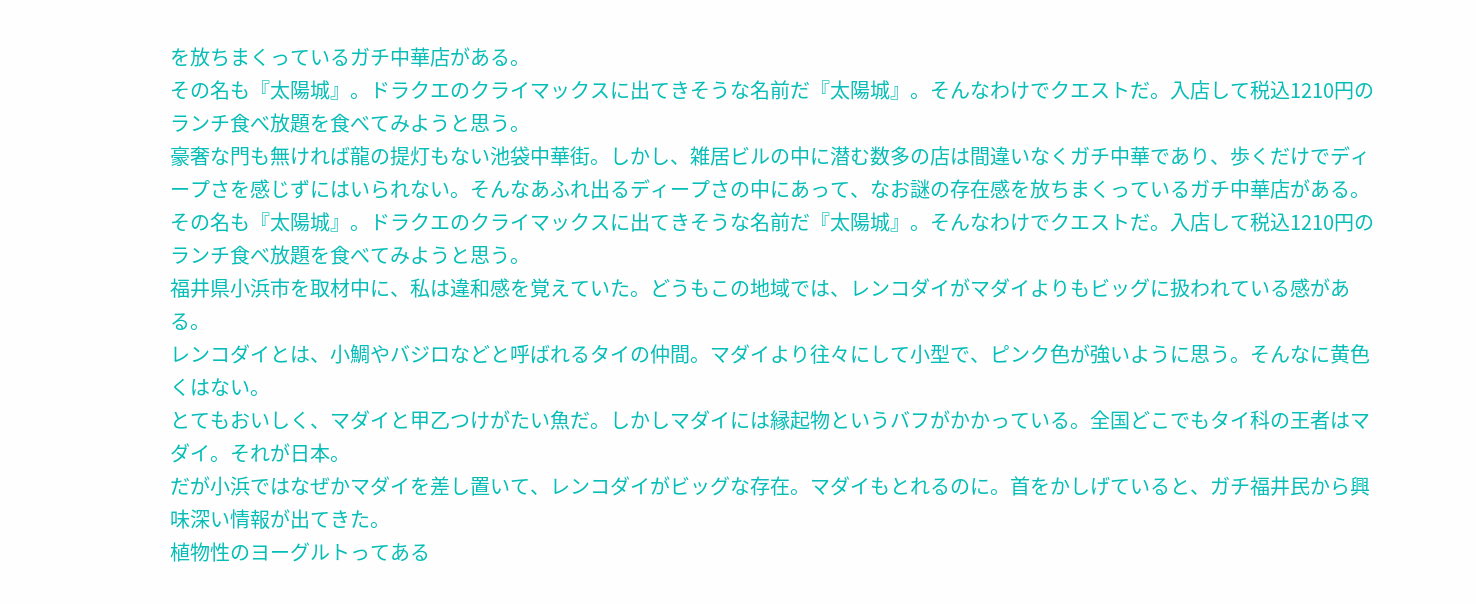を放ちまくっているガチ中華店がある。
その名も『太陽城』。ドラクエのクライマックスに出てきそうな名前だ『太陽城』。そんなわけでクエストだ。入店して税込1210円のランチ食べ放題を食べてみようと思う。
豪奢な門も無ければ龍の提灯もない池袋中華街。しかし、雑居ビルの中に潜む数多の店は間違いなくガチ中華であり、歩くだけでディープさを感じずにはいられない。そんなあふれ出るディープさの中にあって、なお謎の存在感を放ちまくっているガチ中華店がある。
その名も『太陽城』。ドラクエのクライマックスに出てきそうな名前だ『太陽城』。そんなわけでクエストだ。入店して税込1210円のランチ食べ放題を食べてみようと思う。
福井県小浜市を取材中に、私は違和感を覚えていた。どうもこの地域では、レンコダイがマダイよりもビッグに扱われている感がある。
レンコダイとは、小鯛やバジロなどと呼ばれるタイの仲間。マダイより往々にして小型で、ピンク色が強いように思う。そんなに黄色くはない。
とてもおいしく、マダイと甲乙つけがたい魚だ。しかしマダイには縁起物というバフがかかっている。全国どこでもタイ科の王者はマダイ。それが日本。
だが小浜ではなぜかマダイを差し置いて、レンコダイがビッグな存在。マダイもとれるのに。首をかしげていると、ガチ福井民から興味深い情報が出てきた。
植物性のヨーグルトってある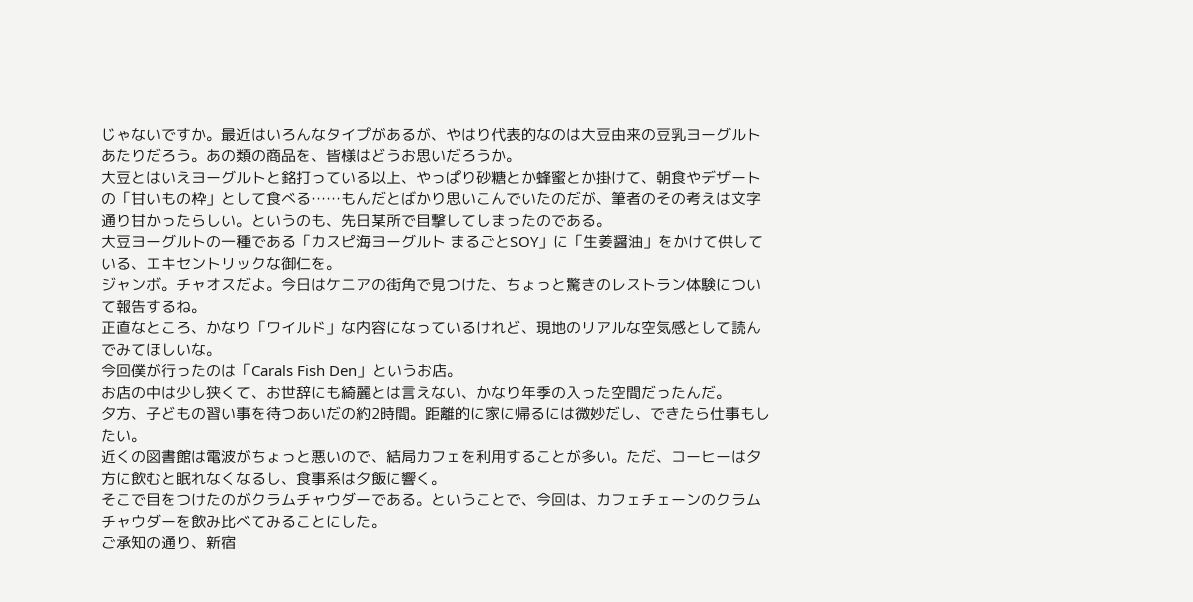じゃないですか。最近はいろんなタイプがあるが、やはり代表的なのは大豆由来の豆乳ヨーグルトあたりだろう。あの類の商品を、皆様はどうお思いだろうか。
大豆とはいえヨーグルトと銘打っている以上、やっぱり砂糖とか蜂蜜とか掛けて、朝食やデザートの「甘いもの枠」として食べる……もんだとばかり思いこんでいたのだが、筆者のその考えは文字通り甘かったらしい。というのも、先日某所で目撃してしまったのである。
大豆ヨーグルトの一種である「カスピ海ヨーグルト まるごとSOY」に「生姜醤油」をかけて供している、エキセントリックな御仁を。
ジャンボ。チャオスだよ。今日はケニアの街角で見つけた、ちょっと驚きのレストラン体験について報告するね。
正直なところ、かなり「ワイルド」な内容になっているけれど、現地のリアルな空気感として読んでみてほしいな。
今回僕が行ったのは「Carals Fish Den」というお店。
お店の中は少し狭くて、お世辞にも綺麗とは言えない、かなり年季の入った空間だったんだ。
夕方、子どもの習い事を待つあいだの約2時間。距離的に家に帰るには微妙だし、できたら仕事もしたい。
近くの図書館は電波がちょっと悪いので、結局カフェを利用することが多い。ただ、コーヒーは夕方に飲むと眠れなくなるし、食事系は夕飯に響く。
そこで目をつけたのがクラムチャウダーである。ということで、今回は、カフェチェーンのクラムチャウダーを飲み比べてみることにした。
ご承知の通り、新宿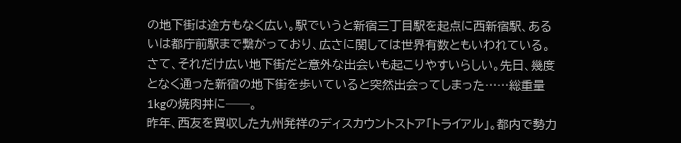の地下街は途方もなく広い。駅でいうと新宿三丁目駅を起点に西新宿駅、あるいは都庁前駅まで繋がっており、広さに関しては世界有数ともいわれている。
さて、それだけ広い地下街だと意外な出会いも起こりやすいらしい。先日、幾度となく通った新宿の地下街を歩いていると突然出会ってしまった……総重量1kgの焼肉丼に──。
昨年、西友を買収した九州発祥のディスカウントストア「トライアル」。都内で勢力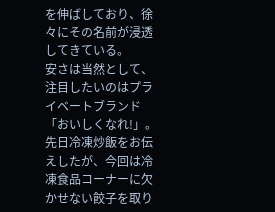を伸ばしており、徐々にその名前が浸透してきている。
安さは当然として、注目したいのはプライベートブランド「おいしくなれ!」。先日冷凍炒飯をお伝えしたが、今回は冷凍食品コーナーに欠かせない餃子を取り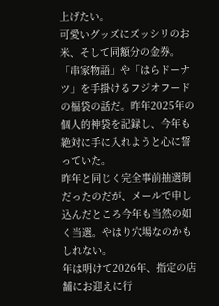上げたい。
可愛いグッズにズッシリのお米、そして同額分の金券。「串家物語」や「はらドーナツ」を手掛けるフジオフードの福袋の話だ。昨年2025年の個人的神袋を記録し、今年も絶対に手に入れようと心に誓っていた。
昨年と同じく完全事前抽選制だったのだが、メールで申し込んだところ今年も当然の如く当選。やはり穴場なのかもしれない。
年は明けて2026年、指定の店舗にお迎えに行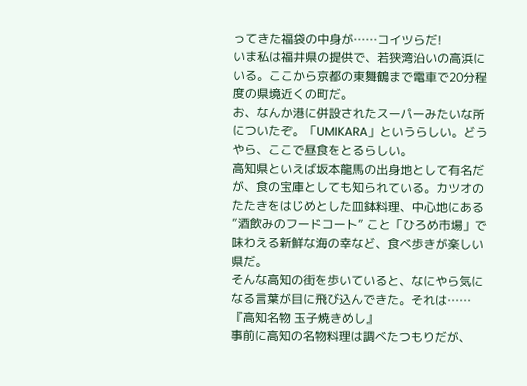ってきた福袋の中身が……コイツらだ!
いま私は福井県の提供で、若狭湾沿いの高浜にいる。ここから京都の東舞鶴まで電車で20分程度の県境近くの町だ。
お、なんか港に併設されたスーパーみたいな所についたぞ。「UMIKARA」というらしい。どうやら、ここで昼食をとるらしい。
高知県といえば坂本龍馬の出身地として有名だが、食の宝庫としても知られている。カツオのたたきをはじめとした皿鉢料理、中心地にある ”酒飲みのフードコート” こと「ひろめ市場」で味わえる新鮮な海の幸など、食べ歩きが楽しい県だ。
そんな高知の街を歩いていると、なにやら気になる言葉が目に飛び込んできた。それは……
『高知名物 玉子焼きめし』
事前に高知の名物料理は調べたつもりだが、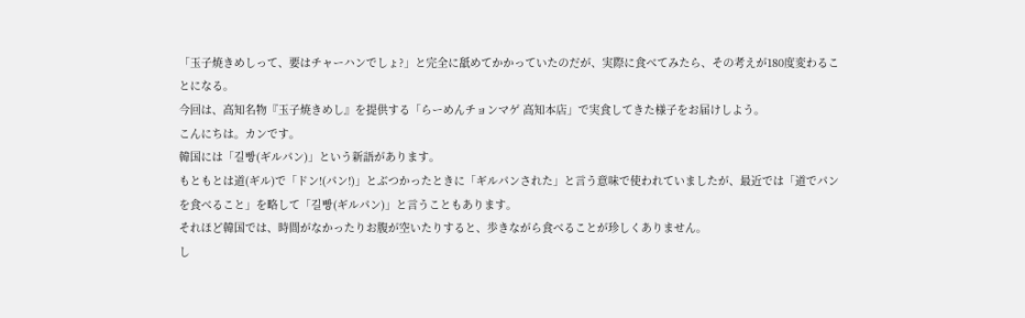「玉子焼きめしって、要はチャーハンでしょ?」と完全に舐めてかかっていたのだが、実際に食べてみたら、その考えが180度変わることになる。
今回は、高知名物『玉子焼きめし』を提供する「らーめんチョンマゲ 高知本店」で実食してきた様子をお届けしよう。
こんにちは。カンです。
韓国には「길빵(ギルパン)」という新語があります。
もともとは道(ギル)で「ドン!(パン!)」とぶつかったときに「ギルパンされた」と言う意味で使われていましたが、最近では「道でパンを食べること」を略して「길빵(ギルパン)」と言うこともあります。
それほど韓国では、時間がなかったりお腹が空いたりすると、歩きながら食べることが珍しくありません。
し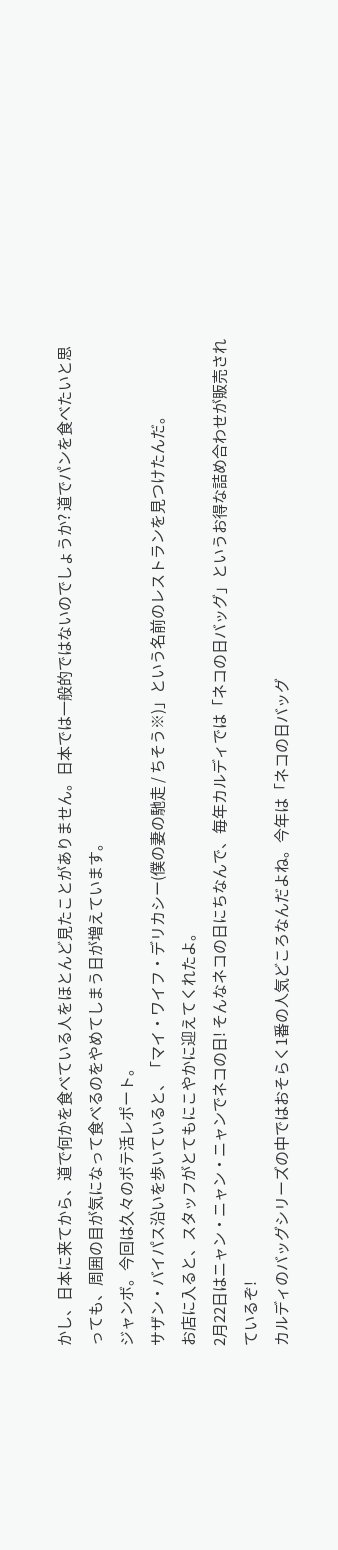かし、日本に来てから、道で何かを食べている人をほとんど見たことがありません。日本では一般的ではないのでしょうか? 道でパンを食べたいと思っても、周囲の目が気になって食べるのをやめてしまう日が増えています。
ジャンボ。今回は久々のポテ活レポート。
サザン・バイパス沿いを歩いていると、「マイ・ワイフ・デリカシー(僕の妻の馳走 / ちそう※)」という名前のレストランを見つけたんだ。
お店に入ると、スタッフがとてもにこやかに迎えてくれたよ。
2月22日はニャン・ニャン・ニャンでネコの日! そんなネコの日にちなんで、毎年カルディでは「ネコの日バッグ」というお得な詰め合わせが販売されているぞ!
カルディのバッグシリーズの中ではおそらく1番の人気どころなんだよね。今年は「ネコの日バッグ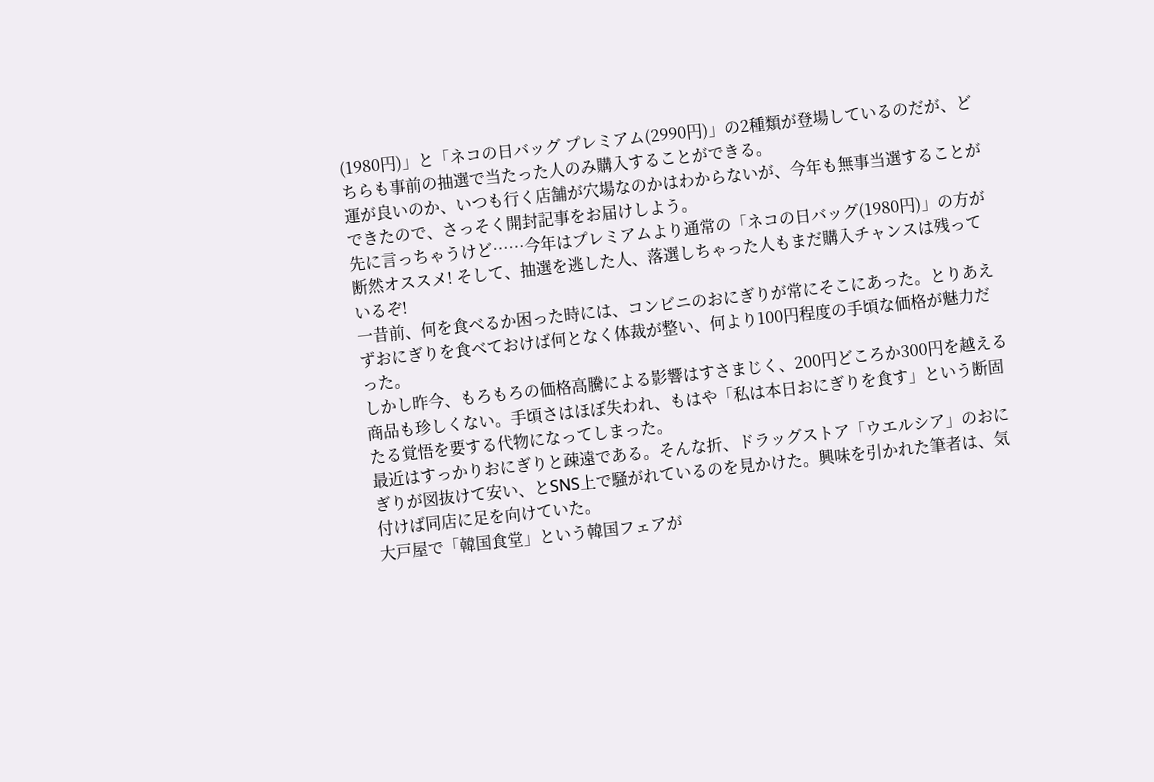(1980円)」と「ネコの日バッグ プレミアム(2990円)」の2種類が登場しているのだが、どちらも事前の抽選で当たった人のみ購入することができる。
運が良いのか、いつも行く店舗が穴場なのかはわからないが、今年も無事当選することができたので、さっそく開封記事をお届けしよう。
先に言っちゃうけど……今年はプレミアムより通常の「ネコの日バッグ(1980円)」の方が断然オススメ! そして、抽選を逃した人、落選しちゃった人もまだ購入チャンスは残っているぞ!
一昔前、何を食べるか困った時には、コンビニのおにぎりが常にそこにあった。とりあえずおにぎりを食べておけば何となく体裁が整い、何より100円程度の手頃な価格が魅力だった。
しかし昨今、もろもろの価格高騰による影響はすさまじく、200円どころか300円を越える商品も珍しくない。手頃さはほぼ失われ、もはや「私は本日おにぎりを食す」という断固たる覚悟を要する代物になってしまった。
最近はすっかりおにぎりと疎遠である。そんな折、ドラッグストア「ウエルシア」のおにぎりが図抜けて安い、とSNS上で騒がれているのを見かけた。興味を引かれた筆者は、気付けば同店に足を向けていた。
大戸屋で「韓国食堂」という韓国フェアが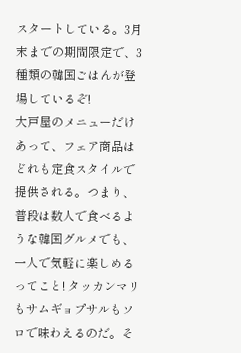スタートしている。3月末までの期間限定で、3種類の韓国ごはんが登場しているぞ!
大戸屋のメニューだけあって、フェア商品はどれも定食スタイルで提供される。つまり、普段は数人で食べるような韓国グルメでも、一人で気軽に楽しめるってこと! タッカンマリもサムギョプサルもソロで味わえるのだ。そ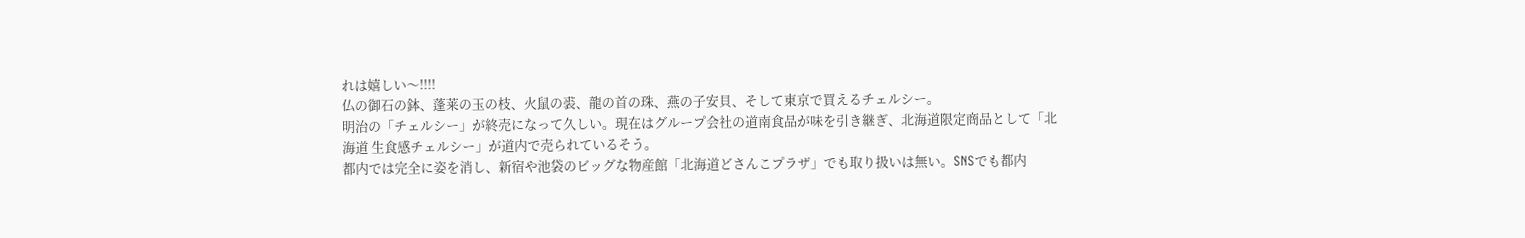れは嬉しい〜!!!!
仏の御石の鉢、蓬莱の玉の枝、火鼠の裘、龍の首の珠、燕の子安貝、そして東京で買えるチェルシー。
明治の「チェルシー」が終売になって久しい。現在はグループ会社の道南食品が味を引き継ぎ、北海道限定商品として「北海道 生食感チェルシー」が道内で売られているそう。
都内では完全に姿を消し、新宿や池袋のビッグな物産館「北海道どさんこプラザ」でも取り扱いは無い。SNSでも都内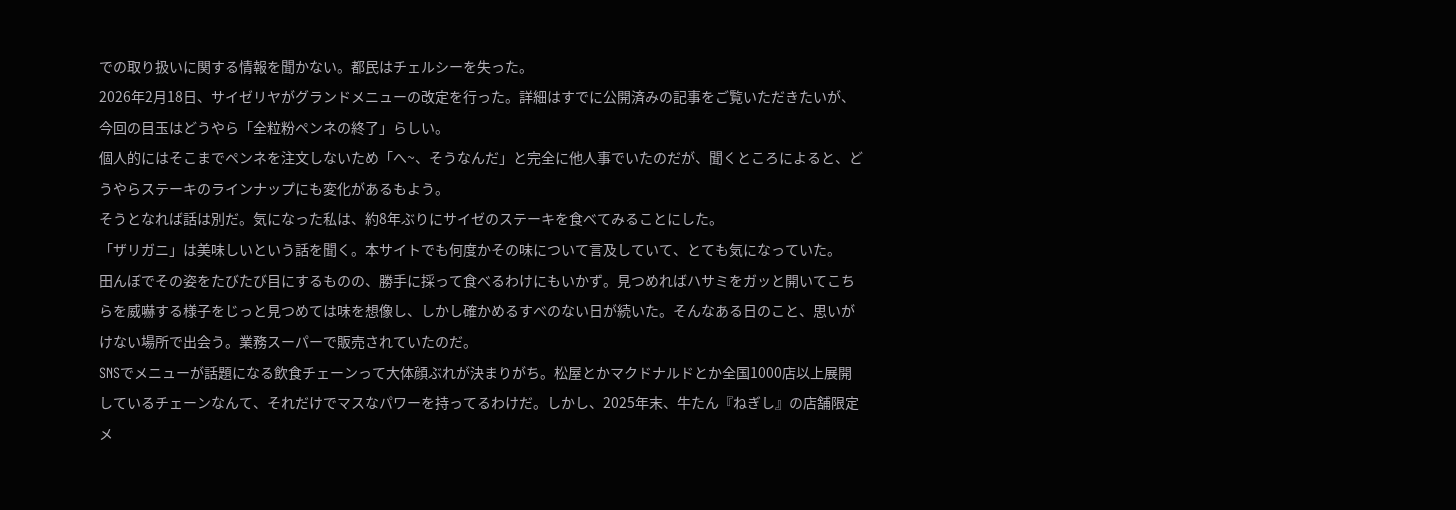での取り扱いに関する情報を聞かない。都民はチェルシーを失った。
2026年2月18日、サイゼリヤがグランドメニューの改定を行った。詳細はすでに公開済みの記事をご覧いただきたいが、今回の目玉はどうやら「全粒粉ペンネの終了」らしい。
個人的にはそこまでペンネを注文しないため「へ~、そうなんだ」と完全に他人事でいたのだが、聞くところによると、どうやらステーキのラインナップにも変化があるもよう。
そうとなれば話は別だ。気になった私は、約8年ぶりにサイゼのステーキを食べてみることにした。
「ザリガニ」は美味しいという話を聞く。本サイトでも何度かその味について言及していて、とても気になっていた。
田んぼでその姿をたびたび目にするものの、勝手に採って食べるわけにもいかず。見つめればハサミをガッと開いてこちらを威嚇する様子をじっと見つめては味を想像し、しかし確かめるすべのない日が続いた。そんなある日のこと、思いがけない場所で出会う。業務スーパーで販売されていたのだ。
SNSでメニューが話題になる飲食チェーンって大体顔ぶれが決まりがち。松屋とかマクドナルドとか全国1000店以上展開しているチェーンなんて、それだけでマスなパワーを持ってるわけだ。しかし、2025年末、牛たん『ねぎし』の店舗限定メ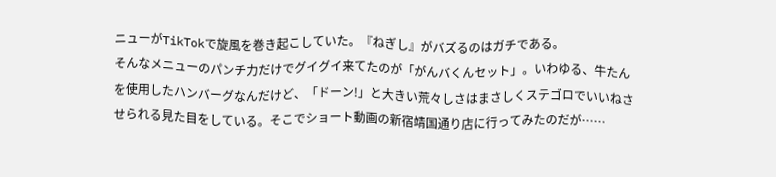ニューがTikTokで旋風を巻き起こしていた。『ねぎし』がバズるのはガチである。
そんなメニューのパンチ力だけでグイグイ来てたのが「がんバくんセット」。いわゆる、牛たんを使用したハンバーグなんだけど、「ドーン!」と大きい荒々しさはまさしくステゴロでいいねさせられる見た目をしている。そこでショート動画の新宿靖国通り店に行ってみたのだが……